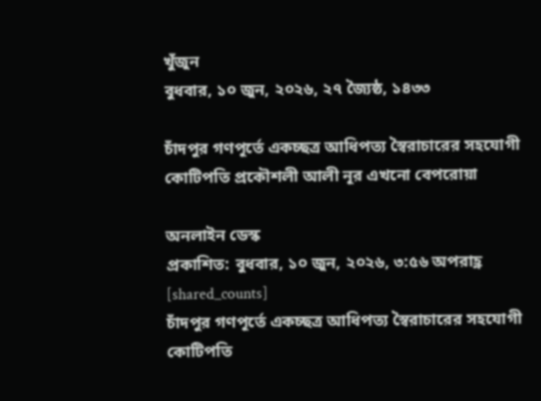খুঁজুন
বুধবার, ১০ জুন, ২০২৬, ২৭ জ্যৈষ্ঠ, ১৪৩৩

চাঁদপুর গণপূর্তে একচ্ছত্র আধিপত্য স্বৈরাচারের সহযোগী কোটিপতি প্রকৌশলী আলী নূর এখনো বেপরোয়া

অনলাইন ডেস্ক
প্রকাশিত: বুধবার, ১০ জুন, ২০২৬, ৩:৫৬ অপরাহ্ণ
[shared_counts]
চাঁদপুর গণপূর্তে একচ্ছত্র আধিপত্য স্বৈরাচারের সহযোগী কোটিপতি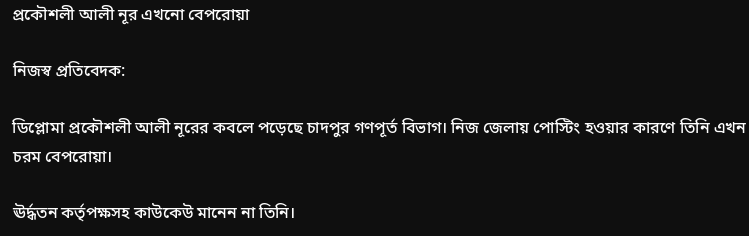প্রকৌশলী আলী নূর এখনো বেপরোয়া

নিজস্ব প্রতিবেদক:

ডিপ্লোমা প্রকৌশলী আলী নূরের কবলে পড়েছে চাদপুর গণপূর্ত বিভাগ। নিজ জেলায় পোস্টিং হওয়ার কারণে তিনি এখন চরম বেপরোয়া।

ঊর্দ্ধতন কর্তৃপক্ষসহ কাউকেউ মানেন না তিনি।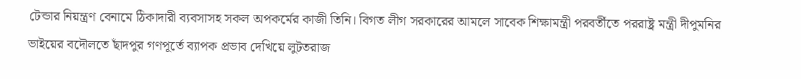টেন্ডার নিয়ন্ত্রণ বেনামে ঠিকাদারী ব্যবসাসহ সকল অপকর্মের কাজী তিনি। বিগত লীগ সরকারের আমলে সাবেক শিক্ষামন্ত্রী পরবর্তীতে পররাষ্ট্র মন্ত্রী দীপুমনির ভাইয়ের বদৌলতে ছাঁদপুর গণপূর্তে ব্যাপক প্রভাব দেখিয়ে লুটতরাজ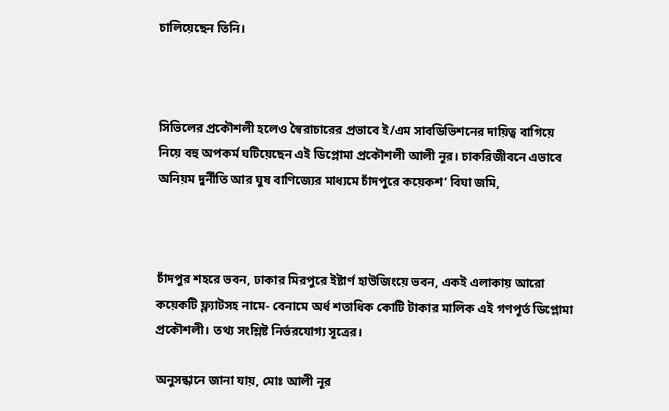চালিয়েছেন তিনি।



সিভিলের প্রকৌশলী হলেও স্বৈরাচারের প্রভাবে ই/এম সাবডিভিশনের দায়িত্ব বাগিয়ে নিয়ে বহু অপকর্ম ঘটিয়েছেন এই ডিপ্লোমা প্রকৌশলী আলী নূর। চাকরিজীবনে এভাবে অনিয়ম দুর্নীতি আর ঘুষ বাণিজ্যের মাধ্যমে চাঁদপুরে কয়েকশ’ বিঘা জমি,



চাঁদপুর শহরে ভবন, ঢাকার মিরপুরে ইষ্টার্ণ হাউজিংয়ে ভবন, একই এলাকায় আরো কয়েকটি ফ্ল্যাটসহ নামে- বেনামে অর্ধ শতাধিক কোটি টাকার মালিক এই গণপূর্ত ডিপ্লোমা প্রকৌশলী। তথ্য সংশ্লিষ্ট নির্ভরযোগ্য সূত্রের।

অনুসন্ধানে জানা যায়, মোঃ আলী নূর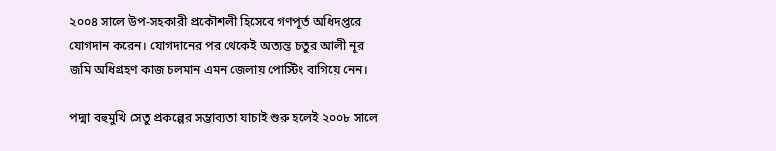২০০৪ সালে উপ-সহকারী প্রকৌশলী হিসেবে গণপূর্ত অধিদপ্তরে যোগদান করেন। যোগদানের পর থেকেই অত্যন্ত চতুর আলী নূর জমি অধিগ্রহণ কাজ চলমান এমন জেলায় পোস্টিং বাগিয়ে নেন।

পদ্মা বহুমুখি সেতু প্রকল্পের সম্ভাব্যতা যাচাই শুরু হলেই ২০০৮ সালে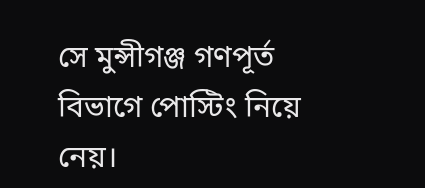সে মুন্সীগঞ্জ গণপূর্ত বিভাগে পোস্টিং নিয়ে নেয়।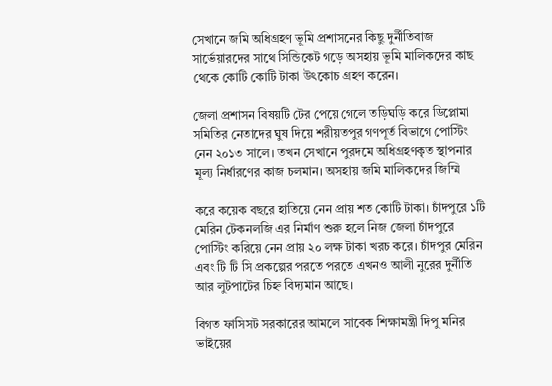সেখানে জমি অধিগ্রহণ ভূমি প্রশাসনের কিছু দুর্নীতিবাজ সার্ভেয়ারদের সাথে সিন্ডিকেট গড়ে অসহায় ভূমি মালিকদের কাছ থেকে কোটি কোটি টাকা উৎকোচ গ্রহণ করেন।

জেলা প্রশাসন বিষয়টি টের পেয়ে গেলে তড়িঘড়ি করে ডিপ্লোমা সমিতির নেতাদের ঘুষ দিয়ে শরীয়তপুর গণপূর্ত বিভাগে পোস্টিং নেন ২০১৩ সালে। তখন সেখানে পুরদমে অধিগ্রহণকৃত স্থাপনার মূল্য নির্ধারণের কাজ চলমান। অসহায় জমি মালিকদের জিম্মি

করে কয়েক বছরে হাতিয়ে নেন প্রায় শত কোটি টাকা। চাঁদপুরে ১টি মেরিন টেকনলজি এর নির্মাণ শুরু হলে নিজ জেলা চাঁদপুরে পোস্টিং করিয়ে নেন প্রায় ২০ লক্ষ টাকা খরচ করে। চাঁদপুর মেরিন এবং টি টি সি প্রকল্পের পরতে পরতে এখনও আলী নুরের দুর্নীতি আর লুটপাটের চিহ্ন বিদ্যমান আছে।

বিগত ফাসিসট সরকারের আমলে সাবেক শিক্ষামন্ত্রী দিপু মনির ভাইয়ের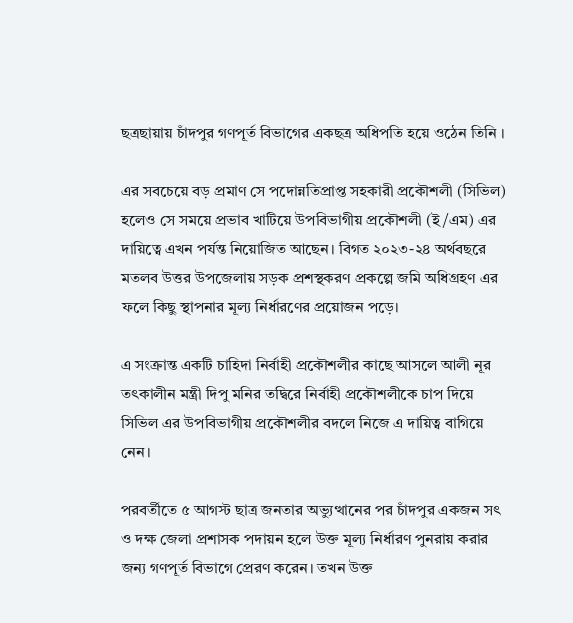ছত্রছায়ায় চাঁদপুর গণপূর্ত বিভাগের একছত্র অধিপতি হয়ে ওঠেন তিনি ।

এর সবচেয়ে বড় প্রমাণ সে পদোন্নতিপ্রাপ্ত সহকারী প্রকৌশলী (সিভিল) হলেও সে সময়ে প্রভাব খাটিয়ে উপবিভাগীয় প্রকৌশলী (ই/এম) এর দায়িত্বে এখন পর্যন্ত নিয়োজিত আছেন। বিগত ২০২৩-২৪ অর্থবছরে মতলব উত্তর উপজেলায় সড়ক প্রশস্থকরণ প্রকল্পে জমি অধিগ্রহণ এর ফলে কিছু স্থাপনার মূল্য নির্ধারণের প্রয়োজন পড়ে।

এ সংক্রান্ত একটি চাহিদা নির্বাহী প্রকৌশলীর কাছে আসলে আলী নূর তৎকালীন মন্ত্রী দিপু মনির তদ্বিরে নির্বাহী প্রকৌশলীকে চাপ দিয়ে সিভিল এর উপবিভাগীয় প্রকৌশলীর বদলে নিজে এ দায়িত্ব বাগিয়ে নেন।

পরবর্তীতে ৫ আগস্ট ছাত্র জনতার অভ্যুত্থানের পর চাঁদপুর একজন সৎ ও দক্ষ জেলা প্রশাসক পদায়ন হলে উক্ত মূল্য নির্ধারণ পুনরায় করার জন্য গণপূর্ত বিভাগে প্রেরণ করেন। তখন উক্ত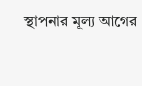স্থাপনার মূল্য আগের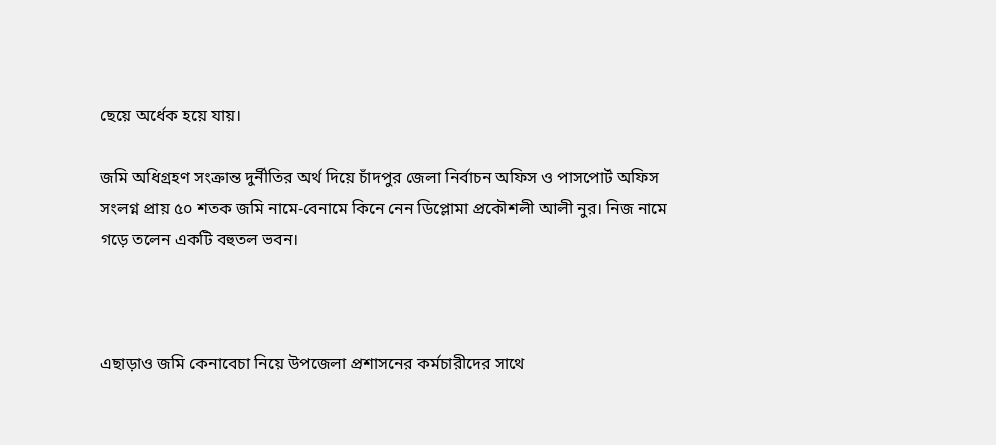ছেয়ে অর্ধেক হয়ে যায়।

জমি অধিগ্রহণ সংক্রান্ত দুর্নীতির অর্থ দিয়ে চাঁদপুর জেলা নির্বাচন অফিস ও পাসপোর্ট অফিস সংলগ্ন প্রায় ৫০ শতক জমি নামে-বেনামে কিনে নেন ডিপ্লোমা প্রকৌশলী আলী নুর। নিজ নামে গড়ে তলেন একটি বহুতল ভবন।



এছাড়াও জমি কেনাবেচা নিয়ে উপজেলা প্রশাসনের কর্মচারীদের সাথে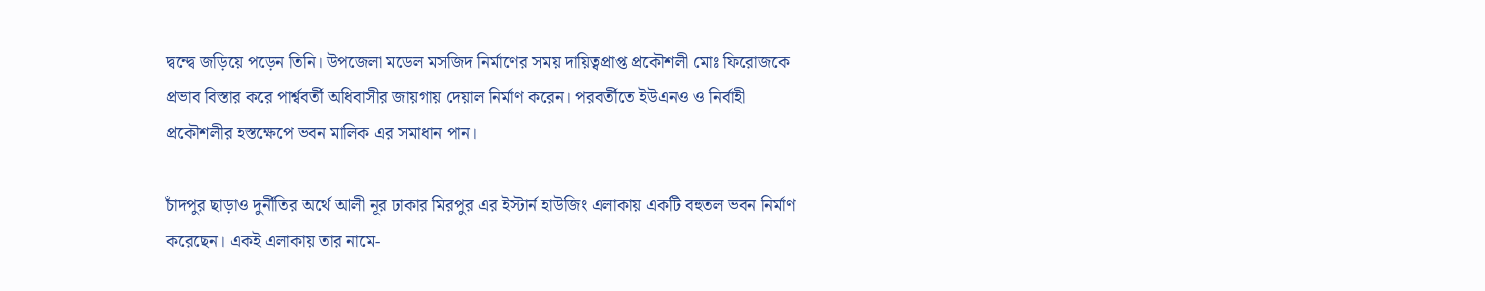দ্বন্দ্বে জড়িয়ে পড়েন তিনি। উপজেলা মডেল মসজিদ নির্মাণের সময় দায়িত্বপ্রাপ্ত প্রকৌশলী মোঃ ফিরোজকে প্রভাব বিস্তার করে পার্শ্ববর্তী অধিবাসীর জায়গায় দেয়াল নির্মাণ করেন। পরবর্তীতে ইউএনও ও নির্বাহী প্রকৌশলীর হস্তক্ষেপে ভবন মালিক এর সমাধান পান।

চাঁদপুর ছাড়াও দুর্নীতির অর্থে আলী নূর ঢাকার মিরপুর এর ইস্টার্ন হাউজিং এলাকায় একটি বহুতল ভবন নির্মাণ করেছেন। একই এলাকায় তার নামে-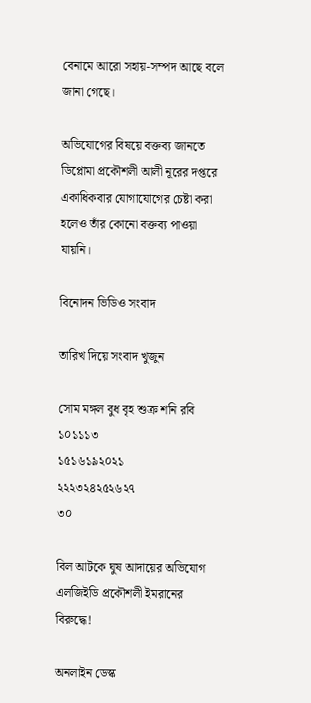বেনামে আরো সহায়-সম্পদ আছে বলে জানা গেছে।

অভিযোগের বিষয়ে বক্তব্য জানতে ডিপ্লোমা প্রকৌশলী আলী নূরের দপ্তরে একাধিকবার যোগাযোগের চেষ্টা করা হলেও তাঁর কোনো বক্তব্য পাওয়া যায়নি।

বিনোদন ভিডিও সংবাদ

তারিখ দিয়ে সংবাদ খুজুন

সোম মঙ্গল বুধ বৃহ শুক্র শনি রবি
১০১১১৩
১৫১৬১৯২০২১
২২২৩২৪২৫২৬২৭
৩০

বিল আটকে ঘুষ আদায়ের অভিযোগ এলজিইডি প্রকৌশলী ইমরানের বিরুদ্ধে!

অনলাইন ডেস্ক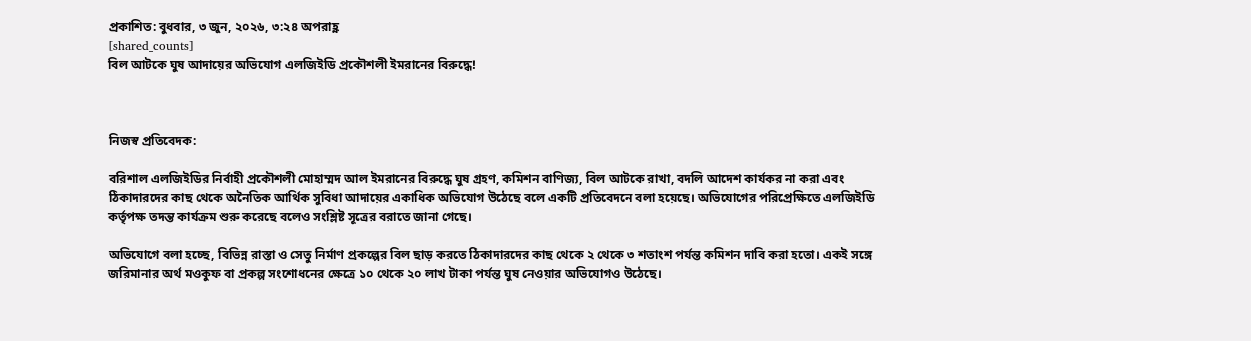প্রকাশিত: বুধবার, ৩ জুন, ২০২৬, ৩:২৪ অপরাহ্ণ
[shared_counts]
বিল আটকে ঘুষ আদায়ের অভিযোগ এলজিইডি প্রকৌশলী ইমরানের বিরুদ্ধে!



নিজস্ব প্রতিবেদক:

বরিশাল এলজিইডির নির্বাহী প্রকৌশলী মোহাম্মদ আল ইমরানের বিরুদ্ধে ঘুষ গ্রহণ, কমিশন বাণিজ্য, বিল আটকে রাখা, বদলি আদেশ কার্যকর না করা এবং ঠিকাদারদের কাছ থেকে অনৈতিক আর্থিক সুবিধা আদায়ের একাধিক অভিযোগ উঠেছে বলে একটি প্রতিবেদনে বলা হয়েছে। অভিযোগের পরিপ্রেক্ষিতে এলজিইডি কর্তৃপক্ষ তদন্ত কার্যক্রম শুরু করেছে বলেও সংশ্লিষ্ট সূত্রের বরাতে জানা গেছে।

অভিযোগে বলা হচ্ছে, বিভিন্ন রাস্তা ও সেতু নির্মাণ প্রকল্পের বিল ছাড় করতে ঠিকাদারদের কাছ থেকে ২ থেকে ৩ শতাংশ পর্যন্ত কমিশন দাবি করা হতো। একই সঙ্গে জরিমানার অর্থ মওকুফ বা প্রকল্প সংশোধনের ক্ষেত্রে ১০ থেকে ২০ লাখ টাকা পর্যন্ত ঘুষ নেওয়ার অভিযোগও উঠেছে।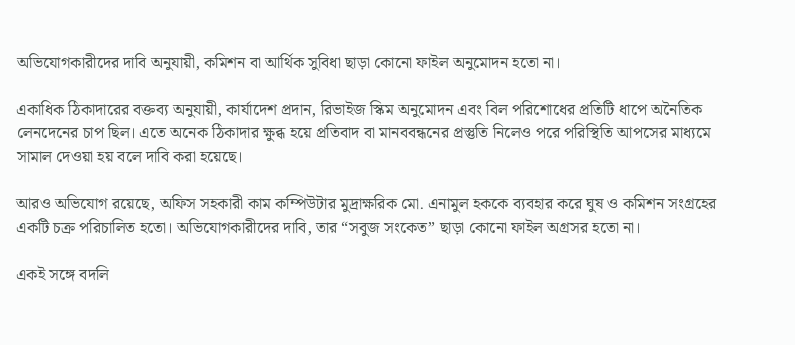অভিযোগকারীদের দাবি অনুযায়ী, কমিশন বা আর্থিক সুবিধা ছাড়া কোনো ফাইল অনুমোদন হতো না।

একাধিক ঠিকাদারের বক্তব্য অনুযায়ী, কার্যাদেশ প্রদান, রিভাইজ স্কিম অনুমোদন এবং বিল পরিশোধের প্রতিটি ধাপে অনৈতিক লেনদেনের চাপ ছিল। এতে অনেক ঠিকাদার ক্ষুব্ধ হয়ে প্রতিবাদ বা মানববন্ধনের প্রস্তুতি নিলেও পরে পরিস্থিতি আপসের মাধ্যমে সামাল দেওয়া হয় বলে দাবি করা হয়েছে।

আরও অভিযোগ রয়েছে, অফিস সহকারী কাম কম্পিউটার মুদ্রাক্ষরিক মো. এনামুল হককে ব্যবহার করে ঘুষ ও কমিশন সংগ্রহের একটি চক্র পরিচালিত হতো। অভিযোগকারীদের দাবি, তার “সবুজ সংকেত” ছাড়া কোনো ফাইল অগ্রসর হতো না।

একই সঙ্গে বদলি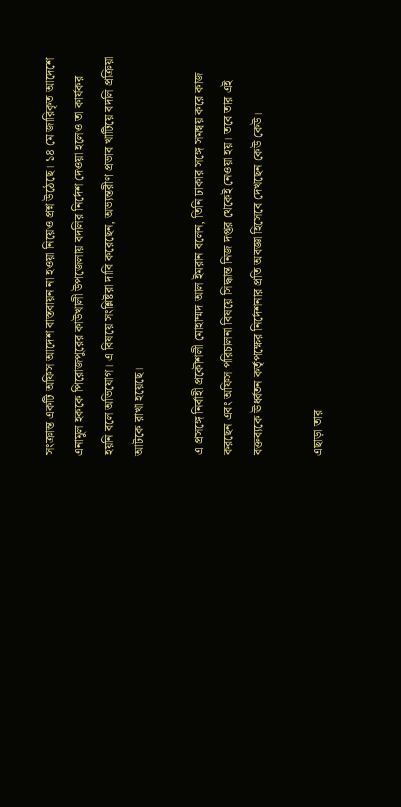সংক্রান্ত একটি অফিস আদেশ বাস্তবায়ন না হওয়া নিয়েও প্রশ্ন উঠেছে। ১৪ মে জারিকৃত আদেশে এনামুল হককে পিরোজপুরের কাউখালী উপজেলায় বদলির নির্দেশ দেওয়া হলেও তা কার্যকর হয়নি বলে অভিযোগ। এ বিষয়ে সংশ্লিষ্টরা দাবি করেছেন, অভ্যন্তরীণ প্রভাব খাটিয়ে বদলি প্রক্রিয়া আটকে রাখা হয়েছে।

এ প্রসঙ্গে নির্বাহী প্রকৌশলী মোহাম্মদ আল ইমরান বলেন, তিনি ঢাকার সঙ্গে সমন্বয় করে কাজ করছেন এবং অফিস পরিচালনা বিষয়ে সিদ্ধান্ত নিজ দপ্তর থেকেই নেওয়া হয়। তবে তার এই বক্তব্যকে ঊর্ধ্বতন কর্তৃপক্ষের নির্দেশনার প্রতি অবজ্ঞা হিসেবে দেখছেন কেউ কেউ।

এছাড়া তার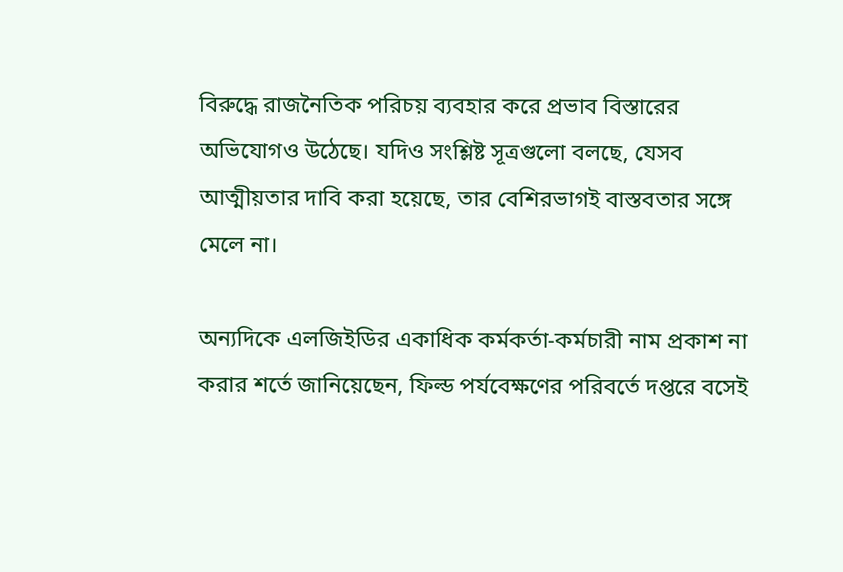বিরুদ্ধে রাজনৈতিক পরিচয় ব্যবহার করে প্রভাব বিস্তারের অভিযোগও উঠেছে। যদিও সংশ্লিষ্ট সূত্রগুলো বলছে, যেসব আত্মীয়তার দাবি করা হয়েছে, তার বেশিরভাগই বাস্তবতার সঙ্গে মেলে না।

অন্যদিকে এলজিইডির একাধিক কর্মকর্তা-কর্মচারী নাম প্রকাশ না করার শর্তে জানিয়েছেন, ফিল্ড পর্যবেক্ষণের পরিবর্তে দপ্তরে বসেই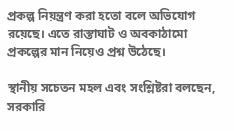প্রকল্প নিয়ন্ত্রণ করা হতো বলে অভিযোগ রয়েছে। এতে রাস্তাঘাট ও অবকাঠামো প্রকল্পের মান নিয়েও প্রশ্ন উঠেছে।

স্থানীয় সচেতন মহল এবং সংশ্লিষ্টরা বলছেন, সরকারি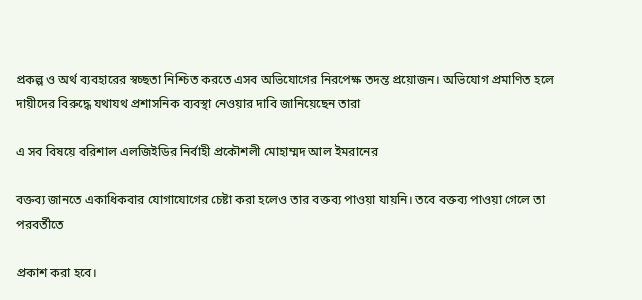প্রকল্প ও অর্থ ব্যবহারের স্বচ্ছতা নিশ্চিত করতে এসব অভিযোগের নিরপেক্ষ তদন্ত প্রয়োজন। অভিযোগ প্রমাণিত হলে দায়ীদের বিরুদ্ধে যথাযথ প্রশাসনিক ব্যবস্থা নেওয়ার দাবি জানিয়েছেন তারা

এ সব বিষয়ে বরিশাল এলজিইডির নির্বাহী প্রকৌশলী মোহাম্মদ আল ইমরানের

বক্তব্য জানতে একাধিকবার যোগাযোগের চেষ্টা করা হলেও তার বক্তব্য পাওয়া যায়নি। তবে বক্তব্য পাওয়া গেলে তা পরবর্তীতে

প্রকাশ করা হবে।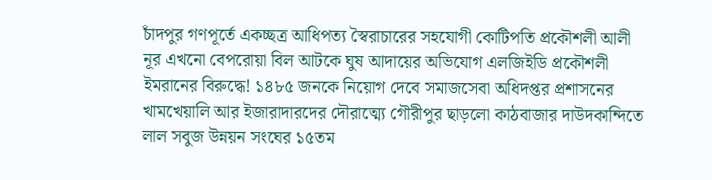চাঁদপুর গণপূর্তে একচ্ছত্র আধিপত্য স্বৈরাচারের সহযোগী কোটিপতি প্রকৌশলী আলী নূর এখনো বেপরোয়া বিল আটকে ঘুষ আদায়ের অভিযোগ এলজিইডি প্রকৌশলী ইমরানের বিরুদ্ধে! ১৪৮৫ জনকে নিয়োগ দেবে সমাজসেবা অধিদপ্তর প্রশাসনের খামখেয়ালি আর ইজারাদারদের দৌরাত্ম্যে গৌরীপুর ছাড়লো কাঠবাজার দাউদকান্দিতে লাল সবুজ উন্নয়ন সংঘের ১৫তম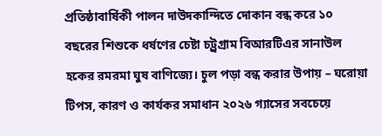প্রতিষ্ঠাবার্ষিকী পালন দাউদকান্দিতে দোকান বন্ধ করে ১০ বছরের শিশুকে ধর্ষণের চেষ্টা চট্ট্রগ্রাম বিআরটিএর সানাউল হকের রমরমা ঘুষ বাণিজ্যে। চুল পড়া বন্ধ করার উপায় – ঘরোয়া টিপস, কারণ ও কার্যকর সমাধান ২০২৬ গ্যাসের সবচেয়ে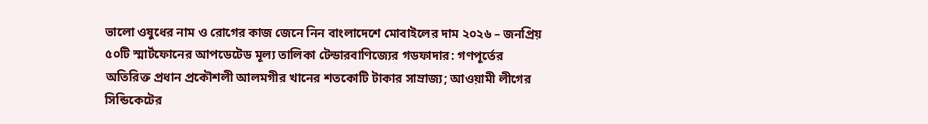ভালো ওষুধের নাম ও রোগের কাজ জেনে নিন বাংলাদেশে মোবাইলের দাম ২০২৬ – জনপ্রিয় ৫০টি স্মার্টফোনের আপডেটেড মূল্য তালিকা টেন্ডারবাণিজ্যের গডফাদার: গণপূর্তের অতিরিক্ত প্রধান প্রকৌশলী আলমগীর খানের শতকোটি টাকার সাম্রাজ্য; আওয়ামী লীগের সিন্ডিকেটের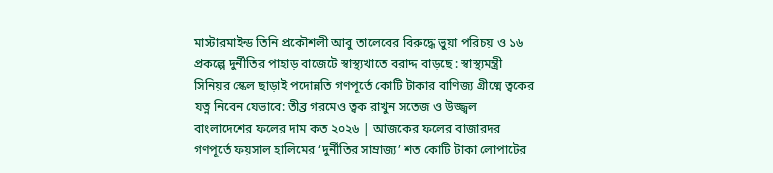মাস্টারমাইন্ড তিনি প্রকৌশলী আবু তালেবের বিরুদ্ধে ভুয়া পরিচয় ও ১৬ প্রকল্পে দুর্নীতির পাহাড় বাজেটে স্বাস্থ্যখাতে বরাদ্দ বাড়ছে : স্বাস্থ্যমন্ত্রী সিনিয়র স্কেল ছাড়াই পদোন্নতি গণপূর্তে কোটি টাকার বাণিজ্য গ্রীষ্মে ত্বকের যত্ন নিবেন যেভাবে: তীব্র গরমেও ত্বক রাখুন সতেজ ও উজ্জ্বল বাংলাদেশের ফলের দাম কত ২০২৬ | আজকের ফলের বাজারদর গণপূর্তে ফয়সাল হালিমের ‘দুর্নীতির সাম্রাজ্য’ শত কোটি টাকা লোপাটের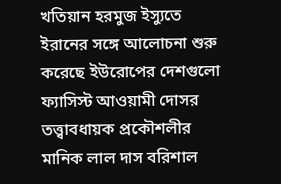খতিয়ান হরমুজ ইস্যুতে ইরানের সঙ্গে আলোচনা শুরু করেছে ইউরোপের দেশগুলো ফ্যাসিস্ট আওয়ামী দোসর তত্ত্বাবধায়ক প্রকৌশলীর মানিক লাল দাস বরিশাল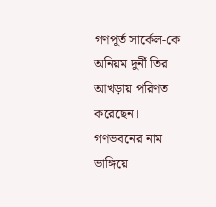গণপূর্ত সার্কেল-কে অনিয়ম দুর্নী তির আখড়ায় পরিণত করেছেন। গণভবনের নাম ভাঙ্গিয়ে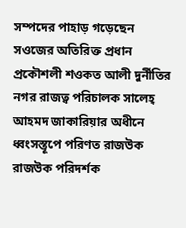সম্পদের পাহাড় গড়েছেন সওজের অতিরিক্ত প্রধান প্রকৌশলী শওকত আলী দুর্নীতির নগর রাজত্ব পরিচালক সালেহ্ আহমদ জাকারিয়ার অধীনে ধ্বংসস্তূপে পরিণত রাজউক  রাজউক পরিদর্শক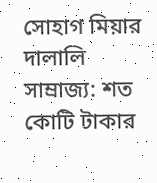সোহাগ মিয়ার দালালি সাম্রাজ্য: শত কোটি টাকার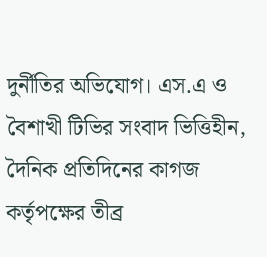দুর্নীতির অভিযোগ। এস.এ ও বৈশাখী টিভির সংবাদ ভিত্তিহীন, দৈনিক প্রতিদিনের কাগজ কর্তৃপক্ষের তীব্র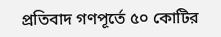প্রতিবাদ গণপূর্তে ৫০ কোটির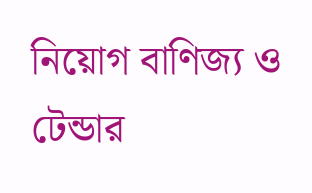নিয়োগ বাণিজ্য ও টেন্ডার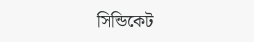সিন্ডিকেট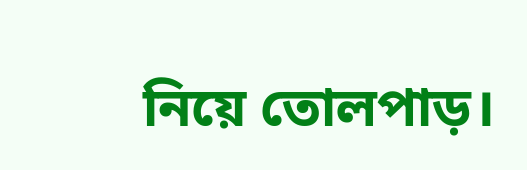নিয়ে তোলপাড়।